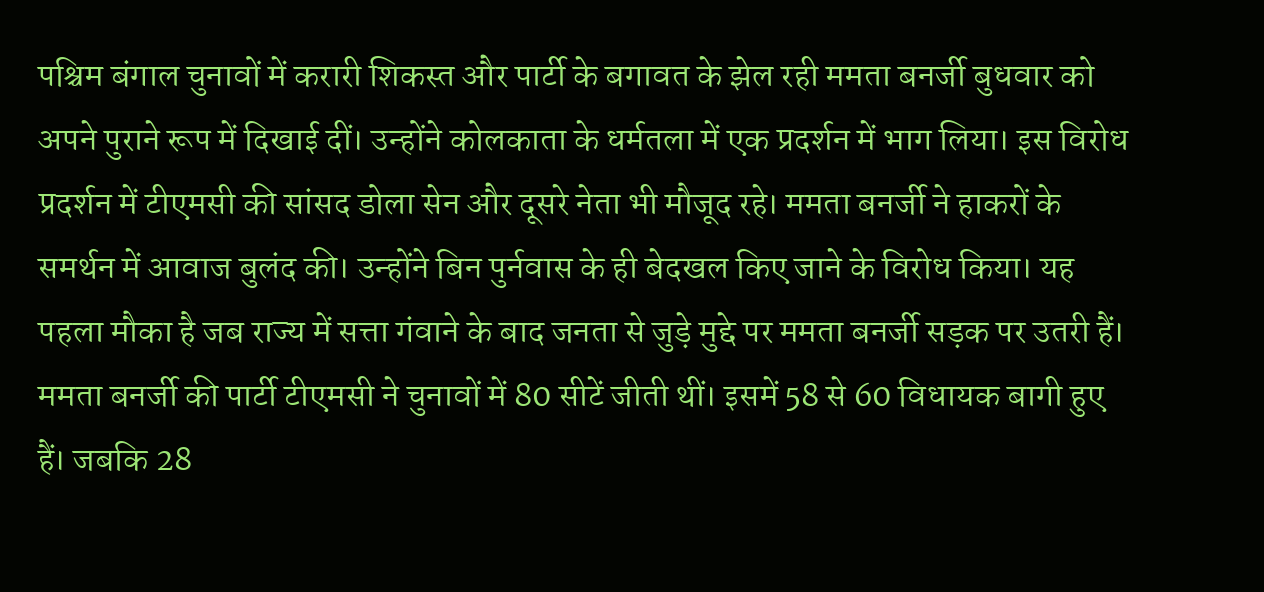पश्चिम बंगाल चुनावों में करारी शिकस्त और पार्टी के बगावत के झेल रही ममता बनर्जी बुधवार को अपने पुराने रूप में दिखाई दीं। उन्होंने कोलकाता के धर्मतला में एक प्रदर्शन में भाग लिया। इस विरोध प्रदर्शन में टीएमसी की सांसद डोला सेन और दूसरे नेता भी मौजूद रहे। ममता बनर्जी ने हाकरों के समर्थन में आवाज बुलंद की। उन्होंने बिन पुर्नवास के ही बेदखल किए जाने के विरोध किया। यह पहला मौका है जब राज्य में सत्ता गंवाने के बाद जनता से जुड़े मुद्दे पर ममता बनर्जी सड़क पर उतरी हैं। ममता बनर्जी की पार्टी टीएमसी ने चुनावों में 80 सीटें जीती थीं। इसमें 58 से 60 विधायक बागी हुए हैं। जबकि 28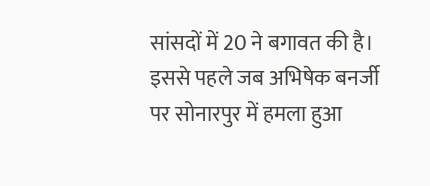सांसदों में 20 ने बगावत की है। इससे पहले जब अभिषेक बनर्जी पर सोनारपुर में हमला हुआ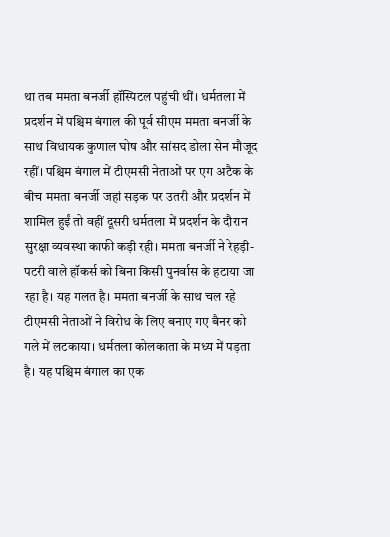था तब ममता बनर्जी हॉस्पिटल पहुंची थीं। धर्मतला में प्रदर्शन में पश्चिम बंगाल की पूर्व सीएम ममता बनर्जी के साथ विधायक कुणाल घोष और सांसद डोला सेन मौजूद रहीं। पश्चिम बंगाल में टीएमसी नेताओं पर एग अटैक के बीच ममता बनर्जी जहां सड़क पर उतरी और प्रदर्शन में शामिल हुईं तो वहीं दूसरी धर्मतला में प्रदर्शन के दौरान सुरक्षा व्यवस्था काफी कड़ी रही। ममता बनर्जी ने रेहड़ी-पटरी वाले हॉकर्स को बिना किसी पुनर्वास के हटाया जा रहा है। यह गलत है। ममता बनर्जी के साथ चल रहे टीएमसी नेताओं ने विरोध के लिए बनाए गए बैनर को गले में लटकाया। धर्मतला कोलकाता के मध्य में पड़ता है। यह पश्चिम बंगाल का एक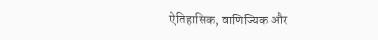ऐतिहासिक, वाणिज्यिक और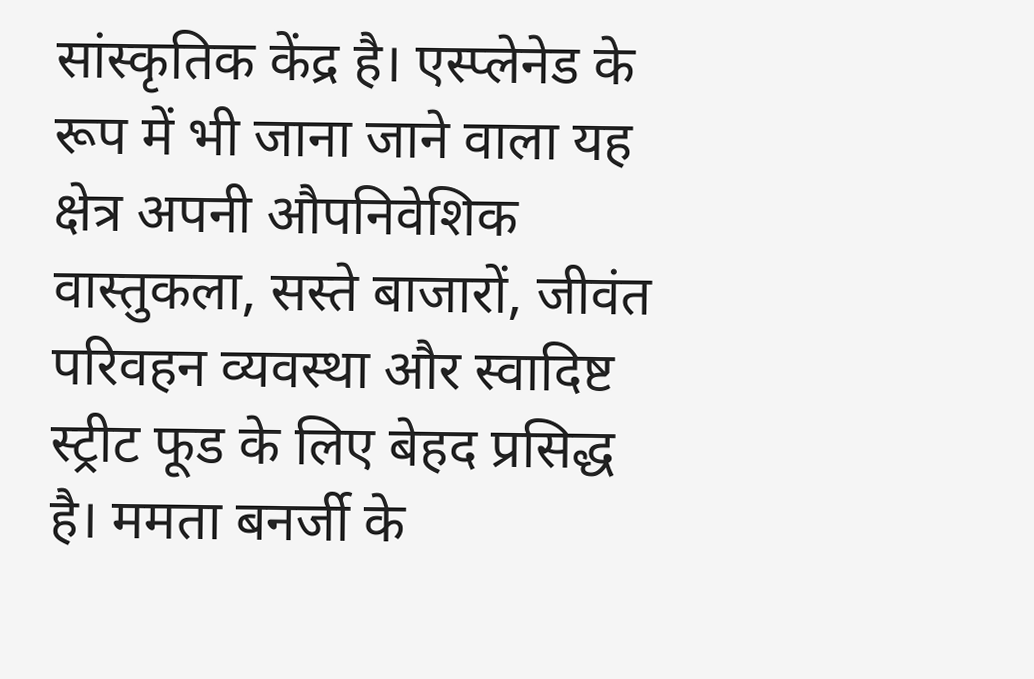सांस्कृतिक केंद्र है। एस्प्लेनेड के रूप में भी जाना जाने वाला यह क्षेत्र अपनी औपनिवेशिक वास्तुकला, सस्ते बाजारों, जीवंत परिवहन व्यवस्था और स्वादिष्ट स्ट्रीट फूड के लिए बेहद प्रसिद्ध है। ममता बनर्जी के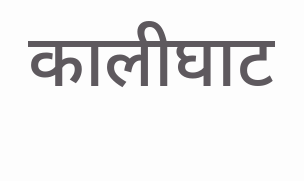कालीघाट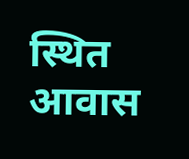स्थित आवास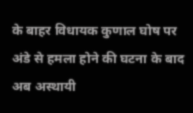के बाहर विधायक कुणाल घोष पर अंडे से हमला होने की घटना के बाद अब अस्थायी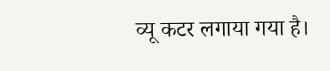व्यू कटर लगाया गया है।